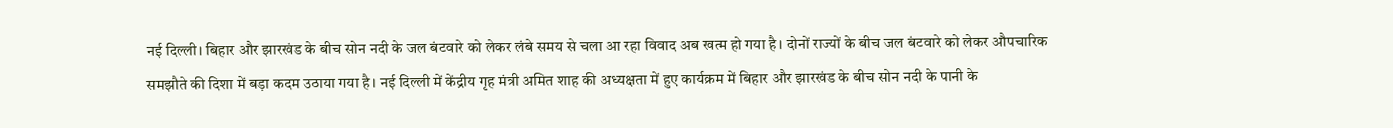नई दिल्ली। बिहार और झारखंड के बीच सोन नदी के जल बंटवारे को लेकर लंबे समय से चला आ रहा विवाद अब खत्म हो गया है। दोनों राज्यों के बीच जल बंटवारे को लेकर औपचारिक समझौते की दिशा में बड़ा कदम उठाया गया है। नई दिल्ली में केंद्रीय गृह मंत्री अमित शाह की अध्यक्षता में हुए कार्यक्रम में बिहार और झारखंड के बीच सोन नदी के पानी के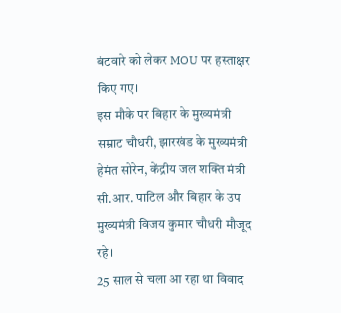बंटवारे को लेकर MOU पर हस्ताक्षर किए गए।
इस मौके पर बिहार के मुख्यमंत्री सम्राट चौधरी, झारखंड के मुख्यमंत्री हेमंत सोरेन, केंद्रीय जल शक्ति मंत्री सी.आर. पाटिल और बिहार के उप मुख्यमंत्री विजय कुमार चौधरी मौजूद रहे।
25 साल से चला आ रहा था विवाद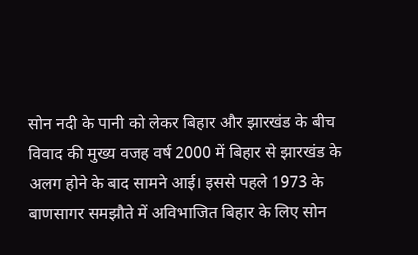सोन नदी के पानी को लेकर बिहार और झारखंड के बीच विवाद की मुख्य वजह वर्ष 2000 में बिहार से झारखंड के अलग होने के बाद सामने आई। इससे पहले 1973 के बाणसागर समझौते में अविभाजित बिहार के लिए सोन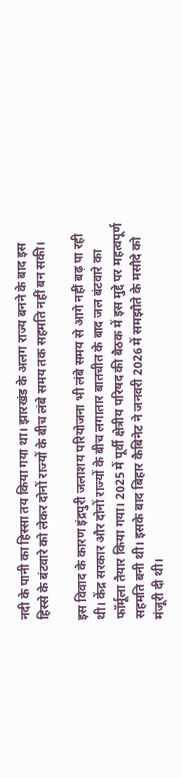नदी के पानी का हिस्सा तय किया गया था। झारखंड के अलग राज्य बनने के बाद इस हिस्से के बंटवारे को लेकर दोनों राज्यों के बीच लंबे समय तक सहमति नहीं बन सकी।

इस विवाद के कारण इंद्रपुरी जलाशय परियोजना भी लंबे समय से आगे नहीं बढ़ पा रही थी। केंद्र सरकार और दोनों राज्यों के बीच लगातार बातचीत के बाद जल बंटवारे का फॉर्मूला तैयार किया गया। 2025 में पूर्वी क्षेत्रीय परिषद की बैठक में इस मुद्दे पर महत्वपूर्ण सहमति बनी थी। इसके बाद बिहार कैबिनेट ने जनवरी 2026 में समझौते के मसौदे को मंजूरी दी थी।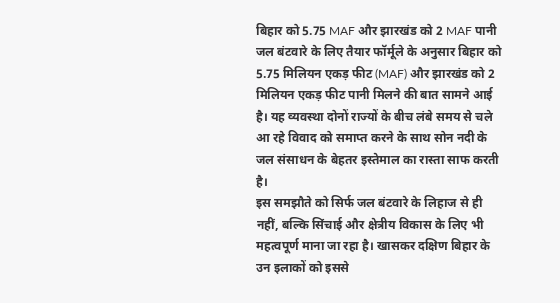बिहार को 5.75 MAF और झारखंड को 2 MAF पानी
जल बंटवारे के लिए तैयार फॉर्मूले के अनुसार बिहार को 5.75 मिलियन एकड़ फीट (MAF) और झारखंड को 2 मिलियन एकड़ फीट पानी मिलने की बात सामने आई है। यह व्यवस्था दोनों राज्यों के बीच लंबे समय से चले आ रहे विवाद को समाप्त करने के साथ सोन नदी के जल संसाधन के बेहतर इस्तेमाल का रास्ता साफ करती है।
इस समझौते को सिर्फ जल बंटवारे के लिहाज से ही नहीं, बल्कि सिंचाई और क्षेत्रीय विकास के लिए भी महत्वपूर्ण माना जा रहा है। खासकर दक्षिण बिहार के उन इलाकों को इससे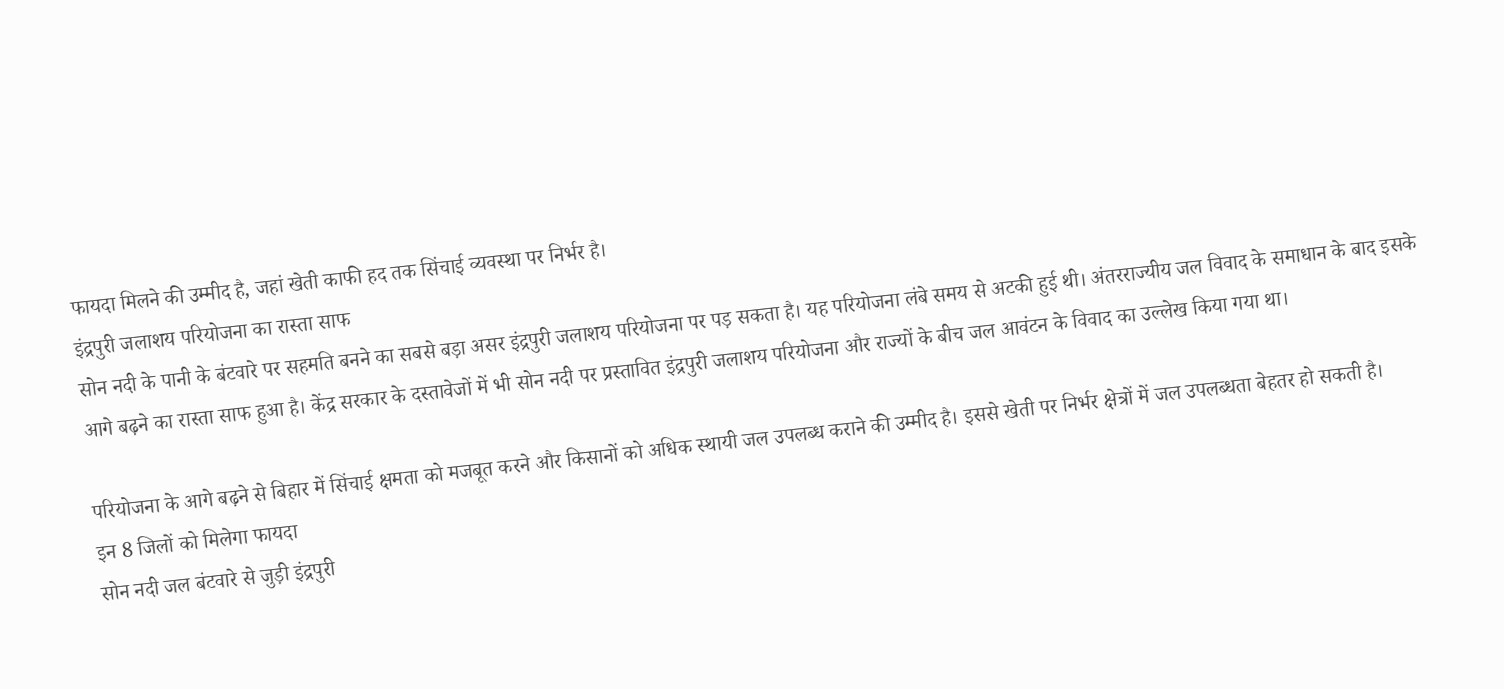फायदा मिलने की उम्मीद है, जहां खेती काफी हद तक सिंचाई व्यवस्था पर निर्भर है।
इंद्रपुरी जलाशय परियोजना का रास्ता साफ
सोन नदी के पानी के बंटवारे पर सहमति बनने का सबसे बड़ा असर इंद्रपुरी जलाशय परियोजना पर पड़ सकता है। यह परियोजना लंबे समय से अटकी हुई थी। अंतरराज्यीय जल विवाद के समाधान के बाद इसके आगे बढ़ने का रास्ता साफ हुआ है। केंद्र सरकार के दस्तावेजों में भी सोन नदी पर प्रस्तावित इंद्रपुरी जलाशय परियोजना और राज्यों के बीच जल आवंटन के विवाद का उल्लेख किया गया था।

परियोजना के आगे बढ़ने से बिहार में सिंचाई क्षमता को मजबूत करने और किसानों को अधिक स्थायी जल उपलब्ध कराने की उम्मीद है। इससे खेती पर निर्भर क्षेत्रों में जल उपलब्धता बेहतर हो सकती है।
इन 8 जिलों को मिलेगा फायदा
सोन नदी जल बंटवारे से जुड़ी इंद्रपुरी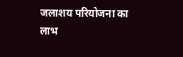जलाशय परियोजना का लाभ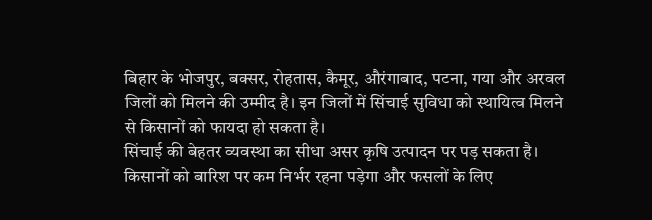बिहार के भोजपुर, बक्सर, रोहतास, कैमूर, औरंगाबाद, पटना, गया और अरवल जिलों को मिलने की उम्मीद है। इन जिलों में सिंचाई सुविधा को स्थायित्व मिलने से किसानों को फायदा हो सकता है।
सिंचाई की बेहतर व्यवस्था का सीधा असर कृषि उत्पादन पर पड़ सकता है। किसानों को बारिश पर कम निर्भर रहना पड़ेगा और फसलों के लिए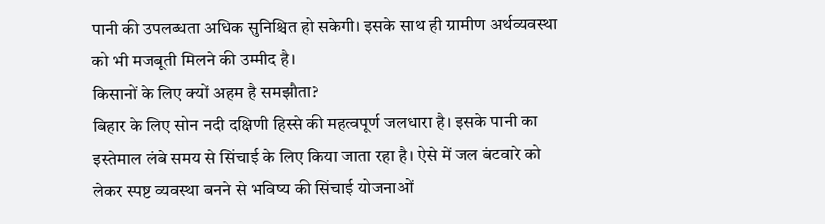पानी की उपलब्धता अधिक सुनिश्चित हो सकेगी। इसके साथ ही ग्रामीण अर्थव्यवस्था को भी मजबूती मिलने की उम्मीद है।
किसानों के लिए क्यों अहम है समझौता?
बिहार के लिए सोन नदी दक्षिणी हिस्से की महत्वपूर्ण जलधारा है। इसके पानी का इस्तेमाल लंबे समय से सिंचाई के लिए किया जाता रहा है। ऐसे में जल बंटवारे को लेकर स्पष्ट व्यवस्था बनने से भविष्य की सिंचाई योजनाओं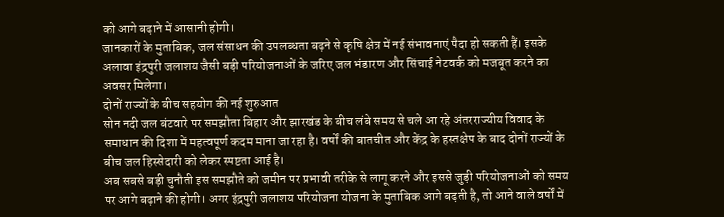को आगे बढ़ाने में आसानी होगी।
जानकारों के मुताबिक, जल संसाधन की उपलब्धता बढ़ने से कृषि क्षेत्र में नई संभावनाएं पैदा हो सकती हैं। इसके अलावा इंद्रपुरी जलाशय जैसी बड़ी परियोजनाओं के जरिए जल भंडारण और सिंचाई नेटवर्क को मजबूत करने का अवसर मिलेगा।
दोनों राज्यों के बीच सहयोग की नई शुरुआत
सोन नदी जल बंटवारे पर समझौता बिहार और झारखंड के बीच लंबे समय से चले आ रहे अंतरराज्यीय विवाद के समाधान की दिशा में महत्वपूर्ण कदम माना जा रहा है। वर्षों की बातचीत और केंद्र के हस्तक्षेप के बाद दोनों राज्यों के बीच जल हिस्सेदारी को लेकर स्पष्टता आई है।
अब सबसे बड़ी चुनौती इस समझौते को जमीन पर प्रभावी तरीके से लागू करने और इससे जुड़ी परियोजनाओं को समय पर आगे बढ़ाने की होगी। अगर इंद्रपुरी जलाशय परियोजना योजना के मुताबिक आगे बढ़ती है, तो आने वाले वर्षों में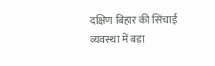दक्षिण बिहार की सिंचाई व्यवस्था में बड़ा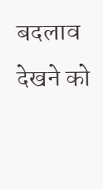बदलाव देखने को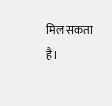मिल सकता है।